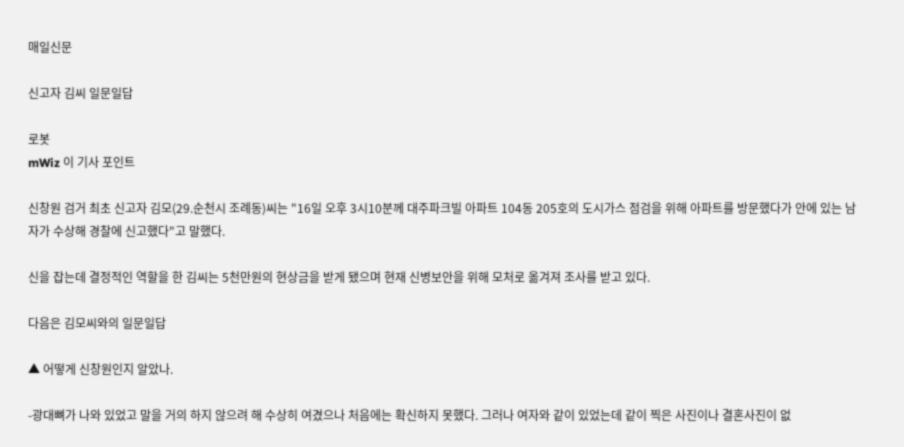매일신문

신고자 김씨 일문일답

로봇
mWiz 이 기사 포인트

신창원 검거 최초 신고자 김모(29.순천시 조례동)씨는 "16일 오후 3시10분께 대주파크빌 아파트 104동 205호의 도시가스 점검을 위해 아파트를 방문했다가 안에 있는 남자가 수상해 경찰에 신고했다"고 말했다.

신을 잡는데 결정적인 역할을 한 김씨는 5천만원의 현상금을 받게 됐으며 현재 신병보안을 위해 모처로 옮겨져 조사를 받고 있다.

다음은 김모씨와의 일문일답

▲ 어떻게 신창원인지 알았나.

-광대뼈가 나와 있었고 말을 거의 하지 않으려 해 수상히 여겼으나 처음에는 확신하지 못했다. 그러나 여자와 같이 있었는데 같이 찍은 사진이나 결혼사진이 없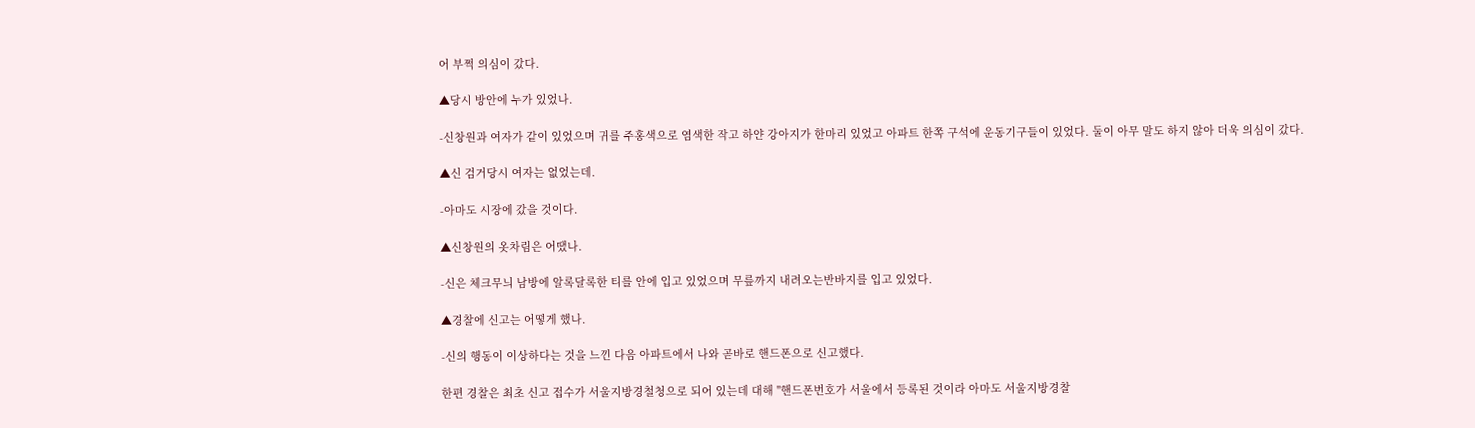어 부쩍 의심이 갔다.

▲당시 방안에 누가 있었나.

-신창원과 여자가 같이 있었으며 귀를 주홍색으로 염색한 작고 하얀 강아지가 한마리 있었고 아파트 한쪽 구석에 운동기구들이 있었다. 둘이 아무 말도 하지 않아 더욱 의심이 갔다.

▲신 검거당시 여자는 없었는데.

-아마도 시장에 갔을 것이다.

▲신창원의 옷차림은 어땠나.

-신은 체크무늬 남방에 알록달록한 티를 안에 입고 있었으며 무릎까지 내려오는반바지를 입고 있었다.

▲경찰에 신고는 어떻게 했나.

-신의 행동이 이상하다는 것을 느낀 다음 아파트에서 나와 곧바로 핸드폰으로 신고했다.

한편 경찰은 최초 신고 접수가 서울지방경철청으로 되어 있는데 대해 "핸드폰번호가 서울에서 등록된 것이라 아마도 서울지방경찰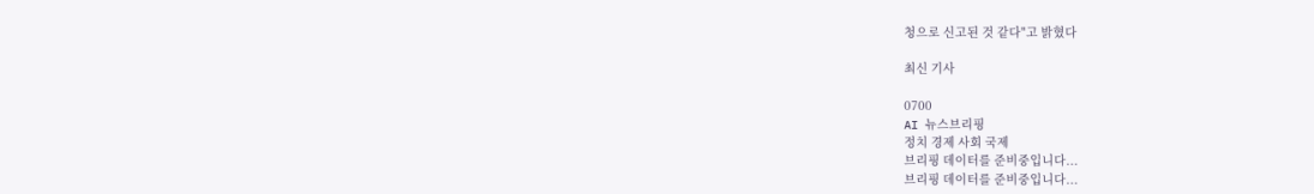청으로 신고된 것 같다"고 밝혔다

최신 기사

0700
AI 뉴스브리핑
정치 경제 사회 국제
브리핑 데이터를 준비중입니다...
브리핑 데이터를 준비중입니다...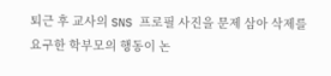퇴근 후 교사의 SNS 프로필 사진을 문제 삼아 삭제를 요구한 학부모의 행동이 논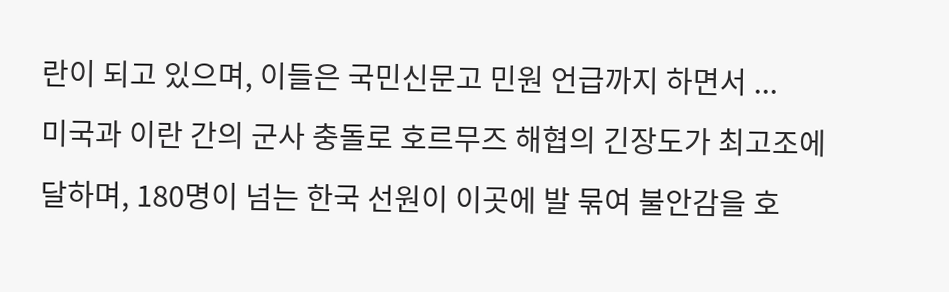란이 되고 있으며, 이들은 국민신문고 민원 언급까지 하면서 ...
미국과 이란 간의 군사 충돌로 호르무즈 해협의 긴장도가 최고조에 달하며, 180명이 넘는 한국 선원이 이곳에 발 묶여 불안감을 호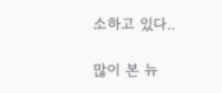소하고 있다..

많이 본 뉴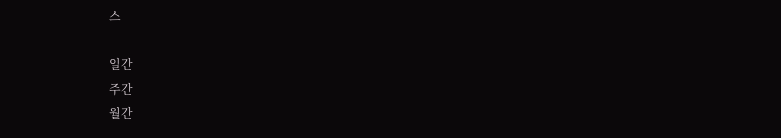스

일간
주간
월간